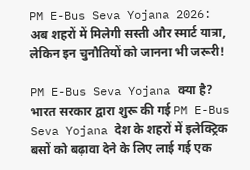PM E-Bus Seva Yojana 2026: अब शहरों में मिलेगी सस्ती और स्मार्ट यात्रा, लेकिन इन चुनौतियों को जानना भी जरूरी!

PM E-Bus Seva Yojana क्या है?
भारत सरकार द्वारा शुरू की गई PM E-Bus Seva Yojana देश के शहरों में इलेक्ट्रिक बसों को बढ़ावा देने के लिए लाई गई एक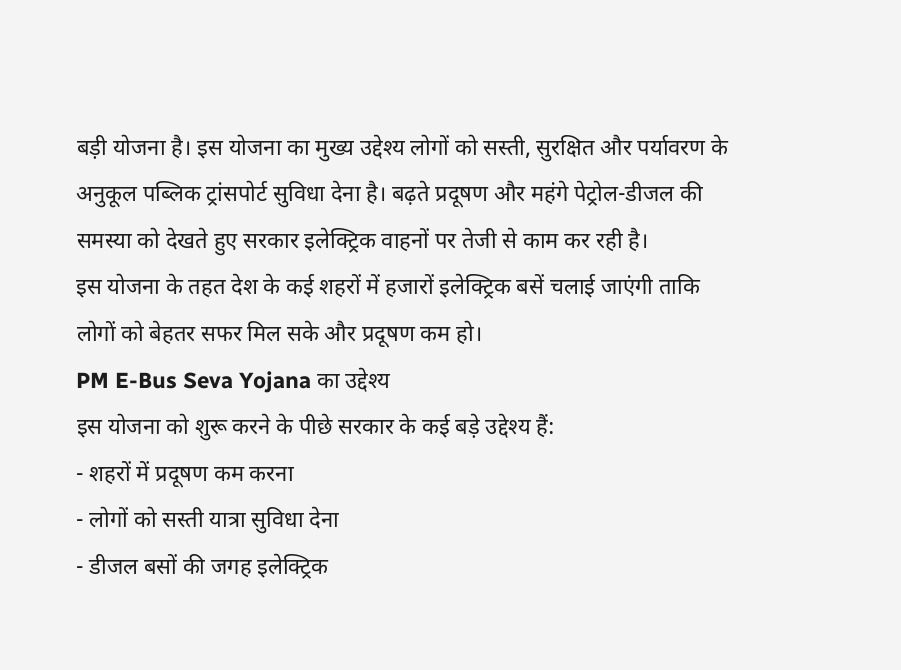बड़ी योजना है। इस योजना का मुख्य उद्देश्य लोगों को सस्ती, सुरक्षित और पर्यावरण के अनुकूल पब्लिक ट्रांसपोर्ट सुविधा देना है। बढ़ते प्रदूषण और महंगे पेट्रोल-डीजल की समस्या को देखते हुए सरकार इलेक्ट्रिक वाहनों पर तेजी से काम कर रही है।
इस योजना के तहत देश के कई शहरों में हजारों इलेक्ट्रिक बसें चलाई जाएंगी ताकि लोगों को बेहतर सफर मिल सके और प्रदूषण कम हो।
PM E-Bus Seva Yojana का उद्देश्य
इस योजना को शुरू करने के पीछे सरकार के कई बड़े उद्देश्य हैं:
- शहरों में प्रदूषण कम करना
- लोगों को सस्ती यात्रा सुविधा देना
- डीजल बसों की जगह इलेक्ट्रिक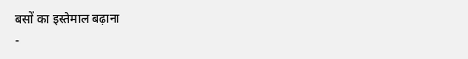बसों का इस्तेमाल बढ़ाना
-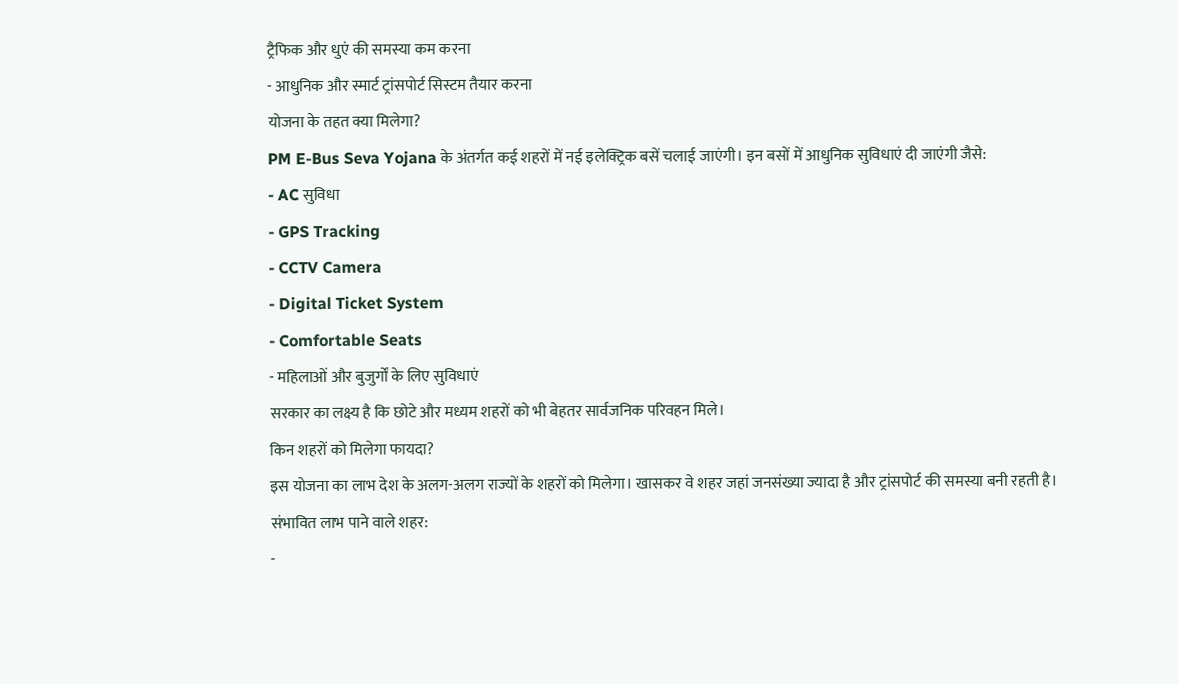ट्रैफिक और धुएं की समस्या कम करना
- आधुनिक और स्मार्ट ट्रांसपोर्ट सिस्टम तैयार करना
योजना के तहत क्या मिलेगा?
PM E-Bus Seva Yojana के अंतर्गत कई शहरों में नई इलेक्ट्रिक बसें चलाई जाएंगी। इन बसों में आधुनिक सुविधाएं दी जाएंगी जैसे:
- AC सुविधा
- GPS Tracking
- CCTV Camera
- Digital Ticket System
- Comfortable Seats
- महिलाओं और बुजुर्गों के लिए सुविधाएं
सरकार का लक्ष्य है कि छोटे और मध्यम शहरों को भी बेहतर सार्वजनिक परिवहन मिले।
किन शहरों को मिलेगा फायदा?
इस योजना का लाभ देश के अलग-अलग राज्यों के शहरों को मिलेगा। खासकर वे शहर जहां जनसंख्या ज्यादा है और ट्रांसपोर्ट की समस्या बनी रहती है।
संभावित लाभ पाने वाले शहर:
-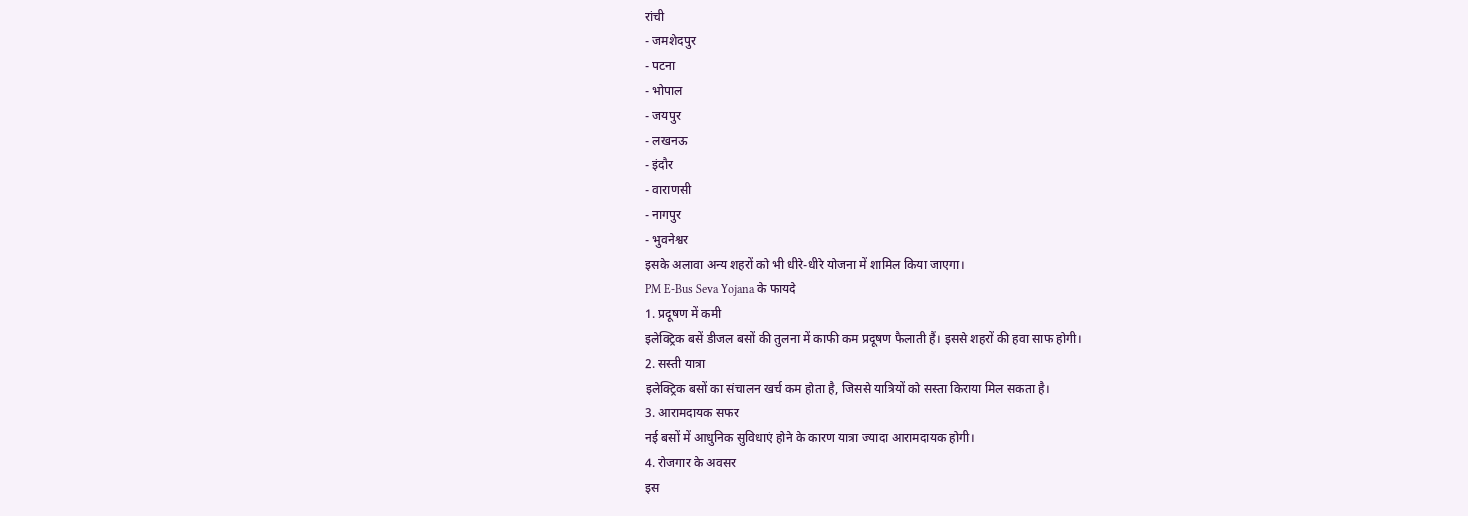रांची
- जमशेदपुर
- पटना
- भोपाल
- जयपुर
- लखनऊ
- इंदौर
- वाराणसी
- नागपुर
- भुवनेश्वर
इसके अलावा अन्य शहरों को भी धीरे-धीरे योजना में शामिल किया जाएगा।
PM E-Bus Seva Yojana के फायदे
1. प्रदूषण में कमी
इलेक्ट्रिक बसें डीजल बसों की तुलना में काफी कम प्रदूषण फैलाती हैं। इससे शहरों की हवा साफ होगी।
2. सस्ती यात्रा
इलेक्ट्रिक बसों का संचालन खर्च कम होता है, जिससे यात्रियों को सस्ता किराया मिल सकता है।
3. आरामदायक सफर
नई बसों में आधुनिक सुविधाएं होने के कारण यात्रा ज्यादा आरामदायक होगी।
4. रोजगार के अवसर
इस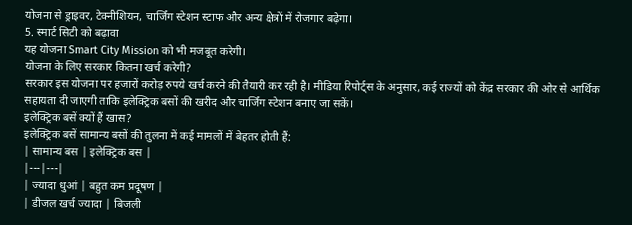योजना से ड्राइवर, टेक्नीशियन, चार्जिंग स्टेशन स्टाफ और अन्य क्षेत्रों में रोजगार बढ़ेगा।
5. स्मार्ट सिटी को बढ़ावा
यह योजना Smart City Mission को भी मजबूत करेगी।
योजना के लिए सरकार कितना खर्च करेगी?
सरकार इस योजना पर हजारों करोड़ रुपये खर्च करने की तैयारी कर रही है। मीडिया रिपोर्ट्स के अनुसार, कई राज्यों को केंद्र सरकार की ओर से आर्थिक सहायता दी जाएगी ताकि इलेक्ट्रिक बसों की खरीद और चार्जिंग स्टेशन बनाए जा सकें।
इलेक्ट्रिक बसें क्यों हैं खास?
इलेक्ट्रिक बसें सामान्य बसों की तुलना में कई मामलों में बेहतर होती हैं:
| सामान्य बस | इलेक्ट्रिक बस |
|---|---|
| ज्यादा धुआं | बहुत कम प्रदूषण |
| डीजल खर्च ज्यादा | बिजली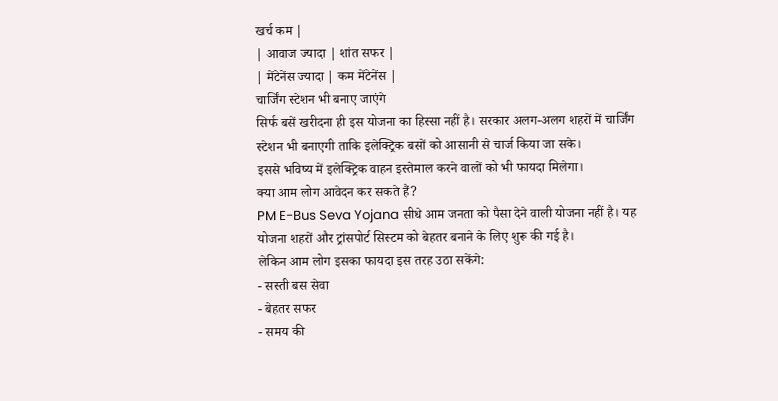खर्च कम |
| आवाज ज्यादा | शांत सफर |
| मेंटेनेंस ज्यादा | कम मेंटेनेंस |
चार्जिंग स्टेशन भी बनाए जाएंगे
सिर्फ बसें खरीदना ही इस योजना का हिस्सा नहीं है। सरकार अलग-अलग शहरों में चार्जिंग स्टेशन भी बनाएगी ताकि इलेक्ट्रिक बसों को आसानी से चार्ज किया जा सके।
इससे भविष्य में इलेक्ट्रिक वाहन इस्तेमाल करने वालों को भी फायदा मिलेगा।
क्या आम लोग आवेदन कर सकते हैं?
PM E-Bus Seva Yojana सीधे आम जनता को पैसा देने वाली योजना नहीं है। यह योजना शहरों और ट्रांसपोर्ट सिस्टम को बेहतर बनाने के लिए शुरू की गई है।
लेकिन आम लोग इसका फायदा इस तरह उठा सकेंगे:
- सस्ती बस सेवा
- बेहतर सफर
- समय की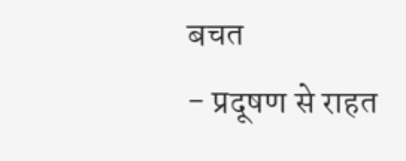बचत
- प्रदूषण से राहत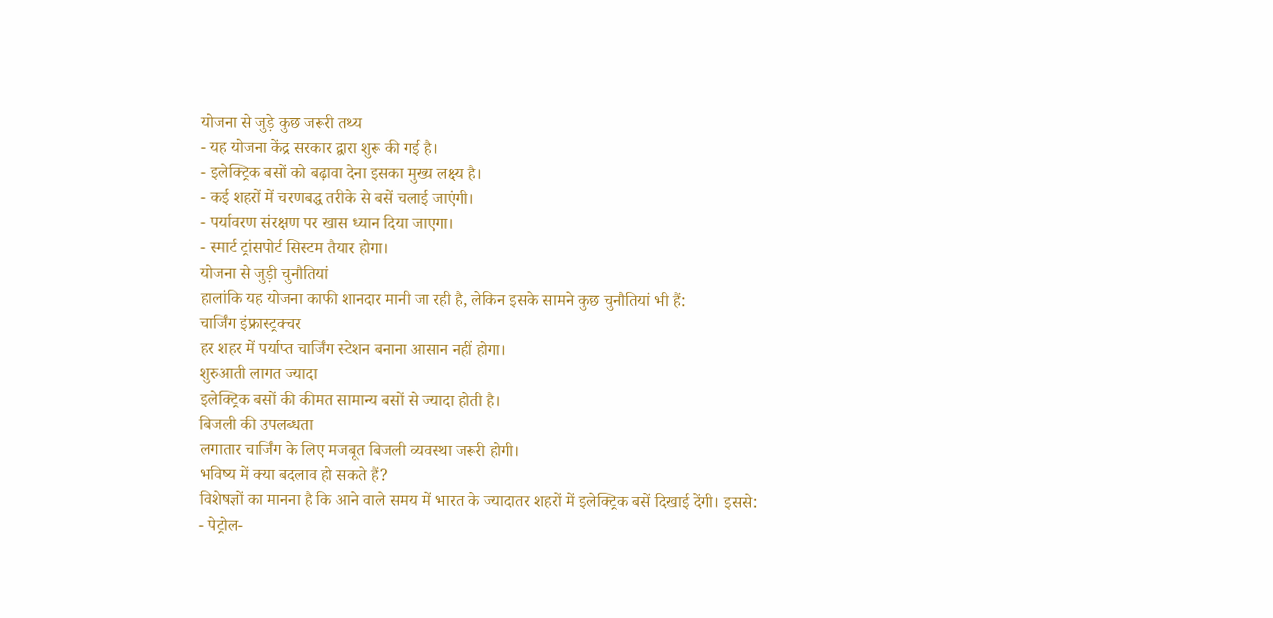योजना से जुड़े कुछ जरूरी तथ्य
- यह योजना केंद्र सरकार द्वारा शुरू की गई है।
- इलेक्ट्रिक बसों को बढ़ावा देना इसका मुख्य लक्ष्य है।
- कई शहरों में चरणबद्ध तरीके से बसें चलाई जाएंगी।
- पर्यावरण संरक्षण पर खास ध्यान दिया जाएगा।
- स्मार्ट ट्रांसपोर्ट सिस्टम तैयार होगा।
योजना से जुड़ी चुनौतियां
हालांकि यह योजना काफी शानदार मानी जा रही है, लेकिन इसके सामने कुछ चुनौतियां भी हैं:
चार्जिंग इंफ्रास्ट्रक्चर
हर शहर में पर्याप्त चार्जिंग स्टेशन बनाना आसान नहीं होगा।
शुरुआती लागत ज्यादा
इलेक्ट्रिक बसों की कीमत सामान्य बसों से ज्यादा होती है।
बिजली की उपलब्धता
लगातार चार्जिंग के लिए मजबूत बिजली व्यवस्था जरूरी होगी।
भविष्य में क्या बदलाव हो सकते हैं?
विशेषज्ञों का मानना है कि आने वाले समय में भारत के ज्यादातर शहरों में इलेक्ट्रिक बसें दिखाई देंगी। इससे:
- पेट्रोल-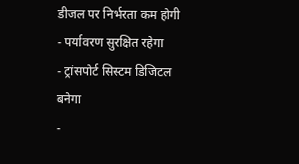डीजल पर निर्भरता कम होगी
- पर्यावरण सुरक्षित रहेगा
- ट्रांसपोर्ट सिस्टम डिजिटल बनेगा
-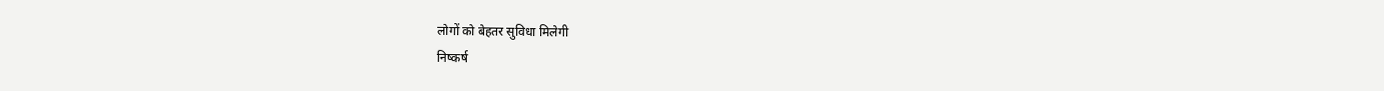लोगों को बेहतर सुविधा मिलेगी
निष्कर्ष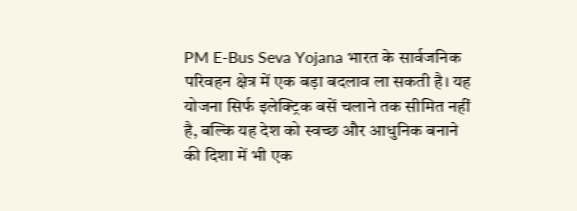PM E-Bus Seva Yojana भारत के सार्वजनिक परिवहन क्षेत्र में एक बड़ा बदलाव ला सकती है। यह योजना सिर्फ इलेक्ट्रिक बसें चलाने तक सीमित नहीं है, बल्कि यह देश को स्वच्छ और आधुनिक बनाने की दिशा में भी एक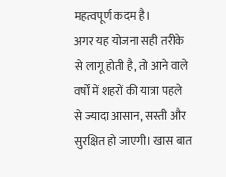महत्वपूर्ण कदम है।
अगर यह योजना सही तरीके से लागू होती है, तो आने वाले वर्षों में शहरों की यात्रा पहले से ज्यादा आसान, सस्ती और सुरक्षित हो जाएगी। खास बात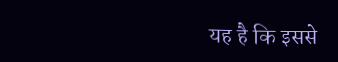यह है कि इससे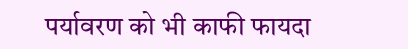पर्यावरण को भी काफी फायदा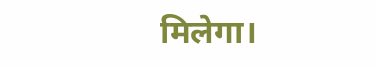मिलेगा।